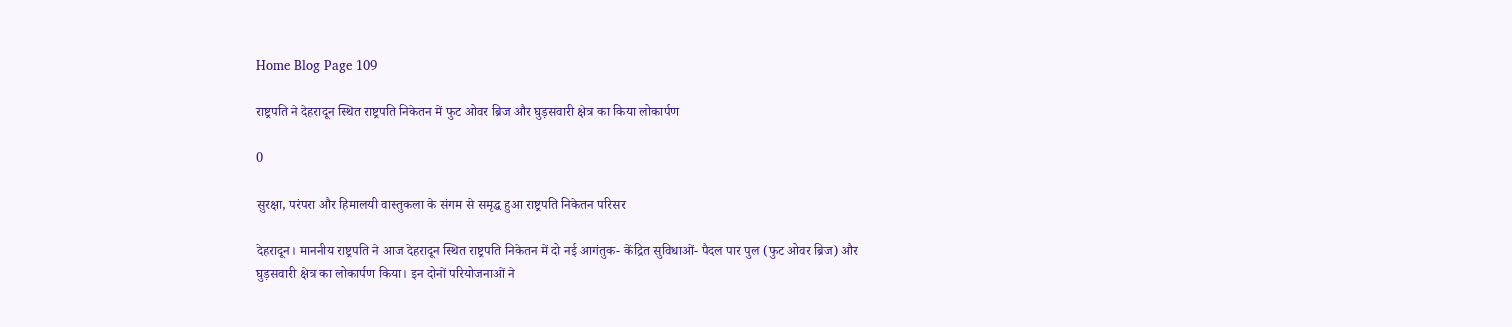Home Blog Page 109

राष्ट्रपति ने देहरादून स्थित राष्ट्रपति निकेतन में फुट ओवर ब्रिज और घुड़सवारी क्षेत्र का किया लोकार्पण

0

सुरक्षा, परंपरा और हिमालयी वास्तुकला के संगम से समृद्ध हुआ राष्ट्रपति निकेतन परिसर

देहरादून। माननीय राष्ट्रपति ने आज देहरादून स्थित राष्ट्रपति निकेतन में दो नई आगंतुक- केंद्रित सुविधाओं- पैदल पार पुल (फुट ओवर ब्रिज) और घुड़सवारी क्षेत्र का लोकार्पण किया। इन दोनों परियोजनाओं ने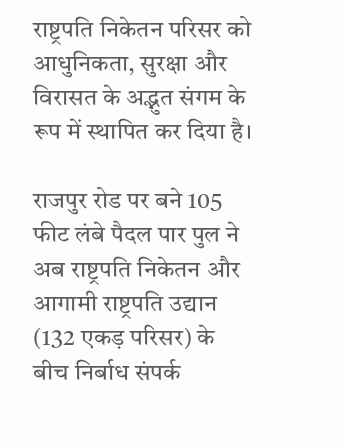राष्ट्रपति निकेतन परिसर को आधुनिकता, सुरक्षा और विरासत के अद्भुत संगम के रूप में स्थापित कर दिया है।

राजपुर रोड पर बने 105 फीट लंबे पैदल पार पुल ने अब राष्ट्रपति निकेतन और आगामी राष्ट्रपति उद्यान (132 एकड़ परिसर) के बीच निर्बाध संपर्क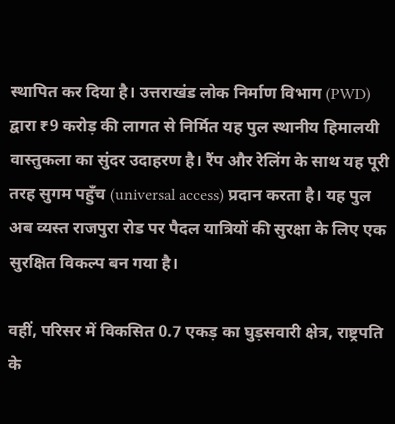स्थापित कर दिया है। उत्तराखंड लोक निर्माण विभाग (PWD) द्वारा ₹9 करोड़ की लागत से निर्मित यह पुल स्थानीय हिमालयी वास्तुकला का सुंदर उदाहरण है। रैंप और रेलिंग के साथ यह पूरी तरह सुगम पहुँच (universal access) प्रदान करता है। यह पुल अब व्यस्त राजपुरा रोड पर पैदल यात्रियों की सुरक्षा के लिए एक सुरक्षित विकल्प बन गया है।

वहीं, परिसर में विकसित 0.7 एकड़ का घुड़सवारी क्षेत्र, राष्ट्रपति के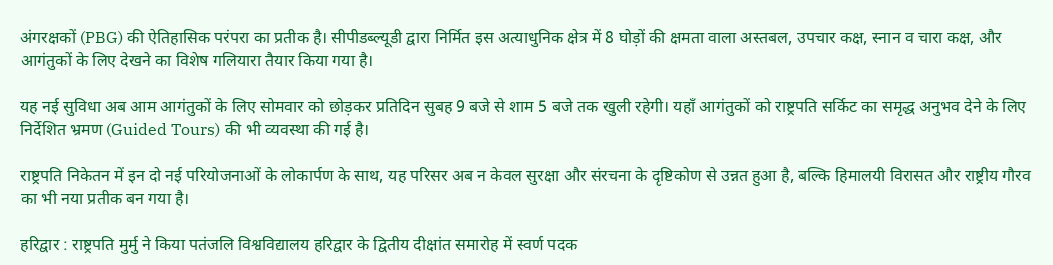अंगरक्षकों (PBG) की ऐतिहासिक परंपरा का प्रतीक है। सीपीडब्ल्यूडी द्वारा निर्मित इस अत्याधुनिक क्षेत्र में 8 घोड़ों की क्षमता वाला अस्तबल, उपचार कक्ष, स्नान व चारा कक्ष, और आगंतुकों के लिए देखने का विशेष गलियारा तैयार किया गया है।

यह नई सुविधा अब आम आगंतुकों के लिए सोमवार को छोड़कर प्रतिदिन सुबह 9 बजे से शाम 5 बजे तक खुली रहेगी। यहाँ आगंतुकों को राष्ट्रपति सर्किट का समृद्ध अनुभव देने के लिए निर्देशित भ्रमण (Guided Tours) की भी व्यवस्था की गई है।

राष्ट्रपति निकेतन में इन दो नई परियोजनाओं के लोकार्पण के साथ, यह परिसर अब न केवल सुरक्षा और संरचना के दृष्टिकोण से उन्नत हुआ है, बल्कि हिमालयी विरासत और राष्ट्रीय गौरव का भी नया प्रतीक बन गया है।

हरिद्वार : राष्ट्रपति मुर्मु ने किया पतंजलि विश्वविद्यालय हरिद्वार के द्वितीय दीक्षांत समारोह में स्वर्ण पदक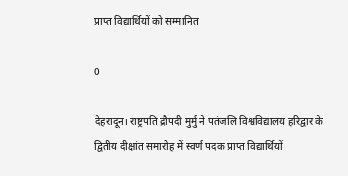प्राप्त विद्यार्थियों को सम्मानित

0

देहरादून। राष्ट्रपति द्रौपदी मुर्मु ने पतंजलि विश्वविद्यालय हरिद्वार के द्वितीय दीक्षांत समारोह में स्वर्ण पदक प्राप्त विद्यार्थियों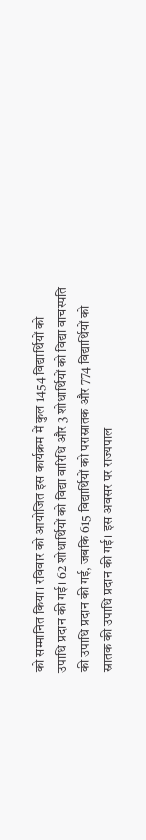को सम्मानित किया। रविवार को आयोजित इस कार्यक्रम में कुल 1454 विद्यार्थियों को उपाधि प्रदान की गई। 62 शोधार्थियों को विद्या वारिधि और 3 शोधार्थियों को विद्या वाचस्पति की उपाधि प्रदान की गई, जबकि 615 विद्यार्थियों को परास्नातक और 774 विद्यार्थियों को स्नातक की उपाधि प्रदान की गई। इस अवसर पर राज्यपाल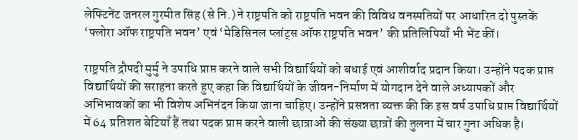लेफ्टिनेंट जनरल गुरमीत सिंह (से नि.) ने राष्ट्रपति को राष्ट्रपति भवन की विविध वनस्पतियों पर आधारित दो पुस्तकें ‘फ्लोरा ऑफ राष्ट्रपति भवन’ एवं ‘मेडिसिनल प्लांट्स ऑफ राष्ट्रपति भवन’ की प्रतिलिपियाँ भी भेंट कीं।

राष्ट्रपति द्रौपदी मुर्मु ने उपाधि प्राप्त करने वाले सभी विद्यार्थियों को बधाई एवं आशीर्वाद प्रदान किया। उन्होंने पदक प्राप्त विद्यार्थियों की सराहना करते हुए कहा कि विद्यार्थियों के जीवन-निर्माण में योगदान देने वाले अध्यापकों और अभिभावकों का भी विशेष अभिनंदन किया जाना चाहिए। उन्होंने प्रसन्नता व्यक्त की कि इस वर्ष उपाधि प्राप्त विद्यार्थियों में 64 प्रतिशत बेटियाँ हैं तथा पदक प्राप्त करने वाली छात्राओं की संख्या छात्रों की तुलना में चार गुना अधिक है।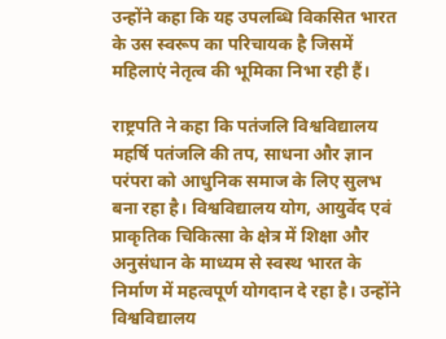उन्होंने कहा कि यह उपलब्धि विकसित भारत के उस स्वरूप का परिचायक है जिसमें महिलाएं नेतृत्व की भूमिका निभा रही हैं।

राष्ट्रपति ने कहा कि पतंजलि विश्वविद्यालय महर्षि पतंजलि की तप, साधना और ज्ञान परंपरा को आधुनिक समाज के लिए सुलभ बना रहा है। विश्वविद्यालय योग, आयुर्वेद एवं प्राकृतिक चिकित्सा के क्षेत्र में शिक्षा और अनुसंधान के माध्यम से स्वस्थ भारत के निर्माण में महत्वपूर्ण योगदान दे रहा है। उन्होंने विश्वविद्यालय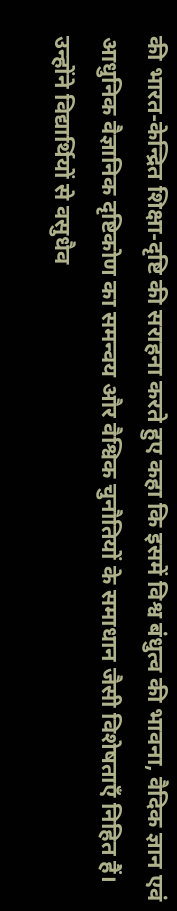की भारत-केन्द्रित शिक्षा-दृष्टि की सराहना करते हुए कहा कि इसमें विश्व बंधुत्व की भावना, वैदिक ज्ञान एवं आधुनिक वैज्ञानिक दृष्टिकोण का समन्वय और वैश्विक चुनौतियों के समाधान जैसी विशेषताएँ निहित हैं। उन्होंने विद्यार्थियों से वसुधैव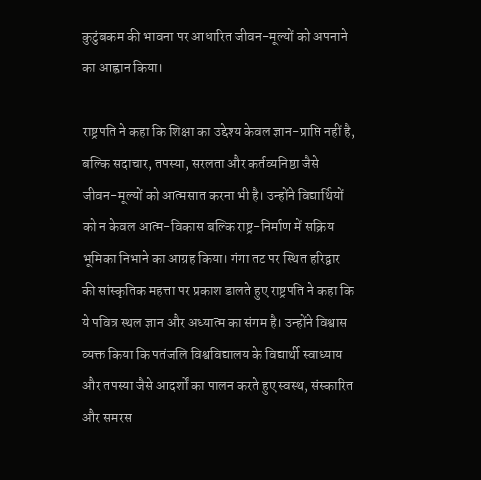कुटुंबकम की भावना पर आधारित जीवन-मूल्यों को अपनाने का आह्वान किया।

राष्ट्रपति ने कहा कि शिक्षा का उद्देश्य केवल ज्ञान-प्राप्ति नहीं है, बल्कि सदाचार, तपस्या, सरलता और कर्तव्यनिष्ठा जैसे जीवन-मूल्यों को आत्मसात करना भी है। उन्होंने विद्यार्थियों को न केवल आत्म-विकास बल्कि राष्ट्र-निर्माण में सक्रिय भूमिका निभाने का आग्रह किया। गंगा तट पर स्थित हरिद्वार की सांस्कृतिक महत्ता पर प्रकाश डालते हुए राष्ट्रपति ने कहा कि ये पवित्र स्थल ज्ञान और अध्यात्म का संगम है। उन्होंने विश्वास व्यक्त किया कि पतंजलि विश्वविद्यालय के विद्यार्थी स्वाध्याय और तपस्या जैसे आदर्शों का पालन करते हुए स्वस्थ, संस्कारित और समरस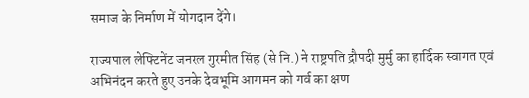समाज के निर्माण में योगदान देंगे।

राज्यपाल लेफ्टिनेंट जनरल गुरमीत सिंह (से नि.) ने राष्ट्रपति द्रौपदी मुर्मु का हार्दिक स्वागत एवं अभिनंदन करते हुए उनके देवभूमि आगमन को गर्व का क्षण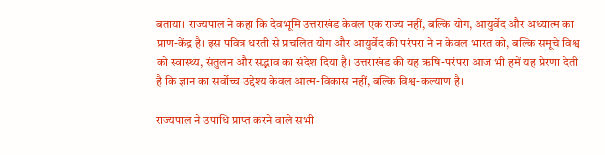बताया। राज्यपाल ने कहा कि देवभूमि उत्तराखंड केवल एक राज्य नहीं, बल्कि योग, आयुर्वेद और अध्यात्म का प्राण-केंद्र है। इस पवित्र धरती से प्रचलित योग और आयुर्वेद की परंपरा ने न केवल भारत को, बल्कि समूचे विश्व को स्वास्थ्य, संतुलन और सद्भाव का संदेश दिया है। उत्तराखंड की यह ऋषि-परंपरा आज भी हमें यह प्रेरणा देती है कि ज्ञान का सर्वोच्च उद्देश्य केवल आत्म-विकास नहीं, बल्कि विश्व-कल्याण है।

राज्यपाल ने उपाधि प्राप्त करने वाले सभी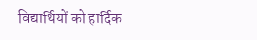विद्यार्थियों को हार्दिक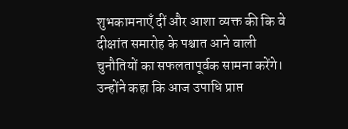शुभकामनाएँ दीं और आशा व्यक्त की कि वे दीक्षांत समारोह के पश्चात आने वाली चुनौतियों का सफलतापूर्वक सामना करेंगे। उन्होंने कहा कि आज उपाधि प्राप्त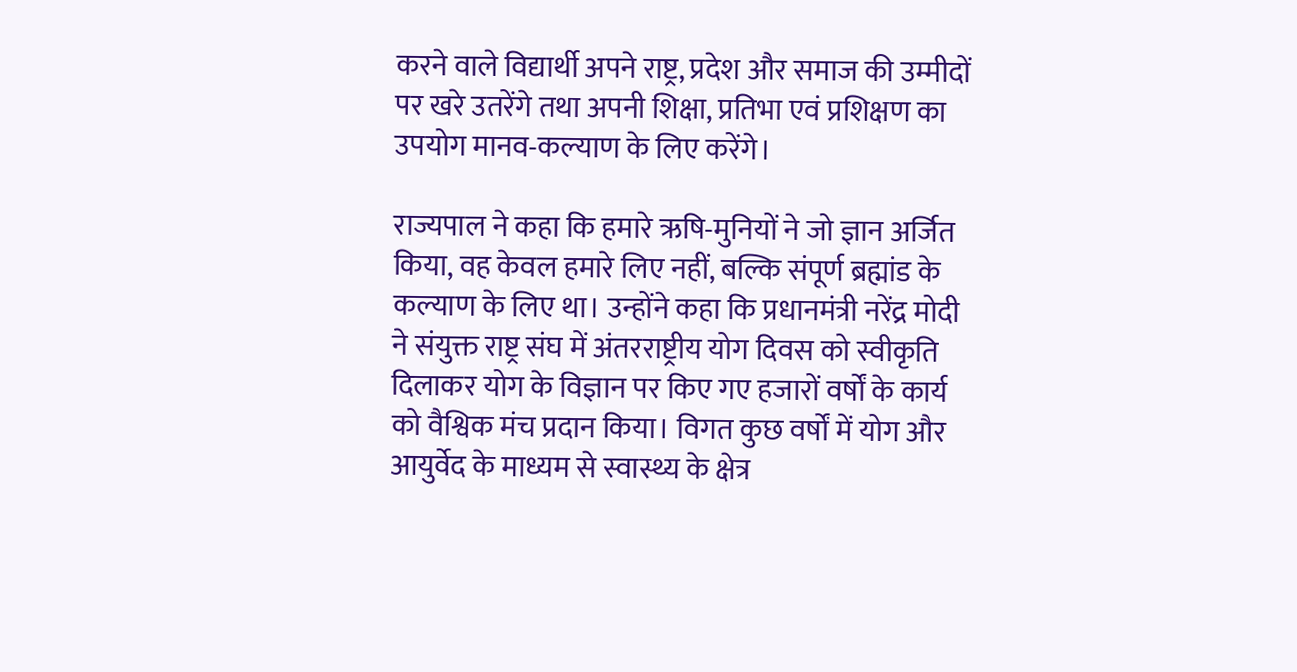करने वाले विद्यार्थी अपने राष्ट्र, प्रदेश और समाज की उम्मीदों पर खरे उतरेंगे तथा अपनी शिक्षा, प्रतिभा एवं प्रशिक्षण का उपयोग मानव-कल्याण के लिए करेंगे।

राज्यपाल ने कहा कि हमारे ऋषि-मुनियों ने जो ज्ञान अर्जित किया, वह केवल हमारे लिए नहीं, बल्कि संपूर्ण ब्रह्मांड के कल्याण के लिए था। उन्होंने कहा कि प्रधानमंत्री नरेंद्र मोदी ने संयुक्त राष्ट्र संघ में अंतरराष्ट्रीय योग दिवस को स्वीकृति दिलाकर योग के विज्ञान पर किए गए हजारों वर्षों के कार्य को वैश्विक मंच प्रदान किया। विगत कुछ वर्षों में योग और आयुर्वेद के माध्यम से स्वास्थ्य के क्षेत्र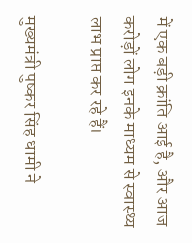में एक बड़ी क्रांति आई है, और आज करोड़ों लोग इनके माध्यम से स्वास्थ्य लाभ प्राप्त कर रहे हैं।

मुख्यमंत्री पुष्कर सिंह धामी ने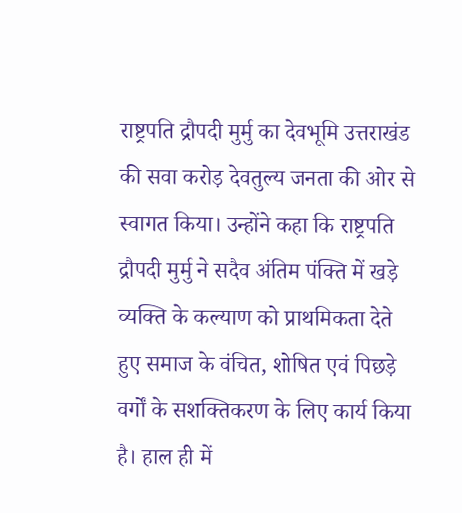राष्ट्रपति द्रौपदी मुर्मु का देवभूमि उत्तराखंड की सवा करोड़ देवतुल्य जनता की ओर से स्वागत किया। उन्होंने कहा कि राष्ट्रपति द्रौपदी मुर्मु ने सदैव अंतिम पंक्ति में खड़े व्यक्ति के कल्याण को प्राथमिकता देते हुए समाज के वंचित, शोषित एवं पिछड़े वर्गों के सशक्तिकरण के लिए कार्य किया है। हाल ही में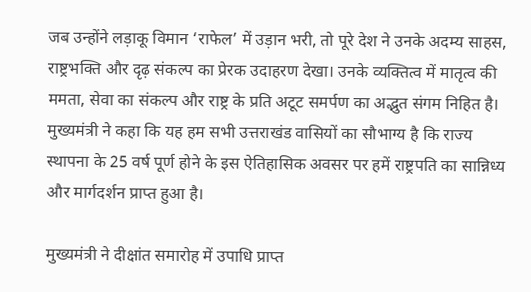जब उन्होंने लड़ाकू विमान ‘राफेल’ में उड़ान भरी, तो पूरे देश ने उनके अदम्य साहस, राष्ट्रभक्ति और दृढ़ संकल्प का प्रेरक उदाहरण देखा। उनके व्यक्तित्व में मातृत्व की ममता, सेवा का संकल्प और राष्ट्र के प्रति अटूट समर्पण का अद्भुत संगम निहित है। मुख्यमंत्री ने कहा कि यह हम सभी उत्तराखंड वासियों का सौभाग्य है कि राज्य स्थापना के 25 वर्ष पूर्ण होने के इस ऐतिहासिक अवसर पर हमें राष्ट्रपति का सान्निध्य और मार्गदर्शन प्राप्त हुआ है।

मुख्यमंत्री ने दीक्षांत समारोह में उपाधि प्राप्त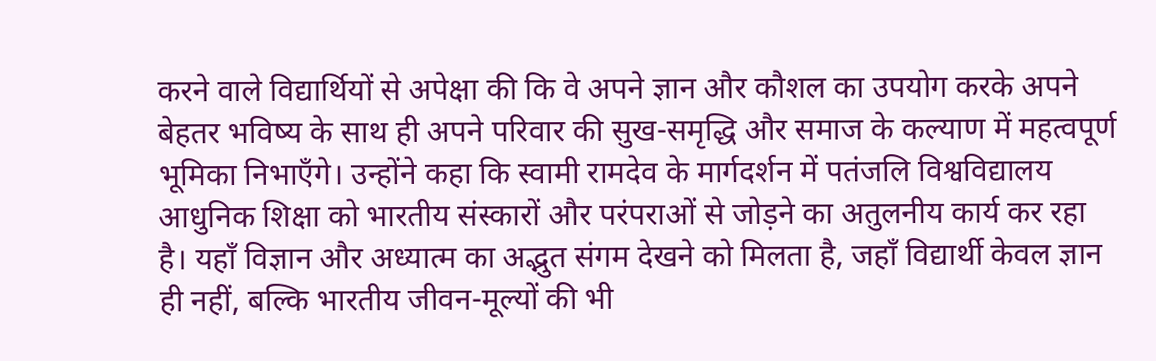करने वाले विद्यार्थियों से अपेक्षा की कि वे अपने ज्ञान और कौशल का उपयोग करके अपने बेहतर भविष्य के साथ ही अपने परिवार की सुख-समृद्धि और समाज के कल्याण में महत्वपूर्ण भूमिका निभाएँगे। उन्होंने कहा कि स्वामी रामदेव के मार्गदर्शन में पतंजलि विश्वविद्यालय आधुनिक शिक्षा को भारतीय संस्कारों और परंपराओं से जोड़ने का अतुलनीय कार्य कर रहा है। यहाँ विज्ञान और अध्यात्म का अद्भुत संगम देखने को मिलता है, जहाँ विद्यार्थी केवल ज्ञान ही नहीं, बल्कि भारतीय जीवन-मूल्यों की भी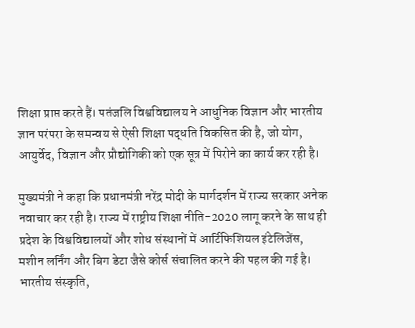शिक्षा प्राप्त करते हैं। पतंजलि विश्वविद्यालय ने आधुनिक विज्ञान और भारतीय ज्ञान परंपरा के समन्वय से ऐसी शिक्षा पद्धति विकसित की है, जो योग, आयुर्वेद, विज्ञान और प्रौद्योगिकी को एक सूत्र में पिरोने का कार्य कर रही है।

मुख्यमंत्री ने कहा कि प्रधानमंत्री नरेंद्र मोदी के मार्गदर्शन में राज्य सरकार अनेक नवाचार कर रही है। राज्य में राष्ट्रीय शिक्षा नीति-2020 लागू करने के साथ ही प्रदेश के विश्वविद्यालयों और शोध संस्थानों में आर्टिफिशियल इंटेलिजेंस, मशीन लर्निंग और बिग डेटा जैसे कोर्स संचालित करने की पहल की गई है। भारतीय संस्कृति,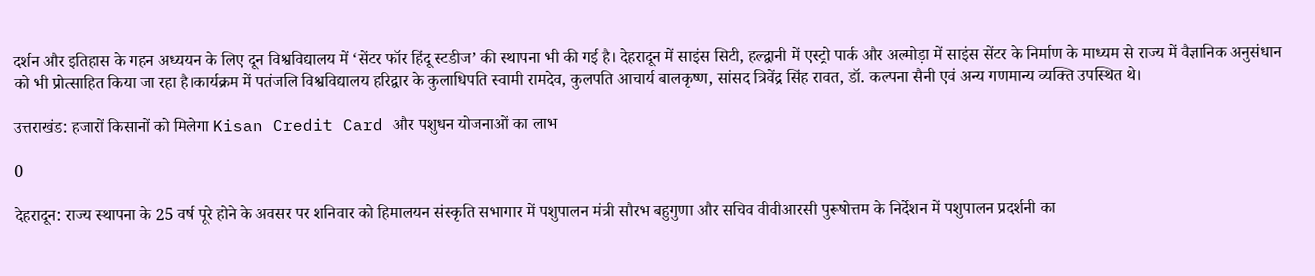दर्शन और इतिहास के गहन अध्ययन के लिए दून विश्वविद्यालय में ‘सेंटर फॉर हिंदू स्टडीज’ की स्थापना भी की गई है। देहरादून में साइंस सिटी, हल्द्वानी में एस्ट्रो पार्क और अल्मोड़ा में साइंस सेंटर के निर्माण के माध्यम से राज्य में वैज्ञानिक अनुसंधान को भी प्रोत्साहित किया जा रहा है।कार्यक्रम में पतंजलि विश्वविद्यालय हरिद्वार के कुलाधिपति स्वामी रामदेव, कुलपति आचार्य बालकृष्ण, सांसद त्रिवेंद्र सिंह रावत, डॉ. कल्पना सैनी एवं अन्य गणमान्य व्यक्ति उपस्थित थे।

उत्तराखंड: हजारों किसानों को मिलेगा Kisan Credit Card और पशुधन योजनाओं का लाभ

0

देहरादून: राज्य स्थापना के 25 वर्ष पूरे होने के अवसर पर शनिवार को हिमालयन संस्कृति सभागार में पशुपालन मंत्री सौरभ बहुगुणा और सचिव वीवीआरसी पुरूषोत्तम के निर्देशन में पशुपालन प्रदर्शनी का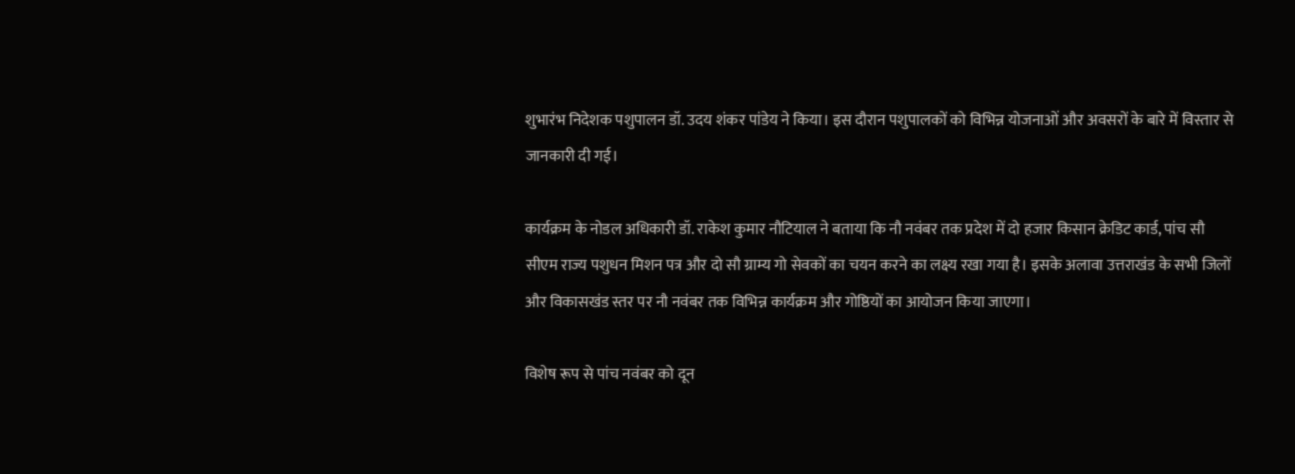शुभारंभ निदेशक पशुपालन डॉ. उदय शंकर पांडेय ने किया। इस दौरान पशुपालकों को विभिन्न योजनाओं और अवसरों के बारे में विस्तार से जानकारी दी गई।

कार्यक्रम के नोडल अधिकारी डॉ. राकेश कुमार नौटियाल ने बताया कि नौ नवंबर तक प्रदेश में दो हजार किसान क्रेडिट कार्ड, पांच सौ सीएम राज्य पशुधन मिशन पत्र और दो सौ ग्राम्य गो सेवकों का चयन करने का लक्ष्य रखा गया है। इसके अलावा उत्तराखंड के सभी जिलों और विकासखंड स्तर पर नौ नवंबर तक विभिन्न कार्यक्रम और गोष्ठियों का आयोजन किया जाएगा।

विशेष रूप से पांच नवंबर को दून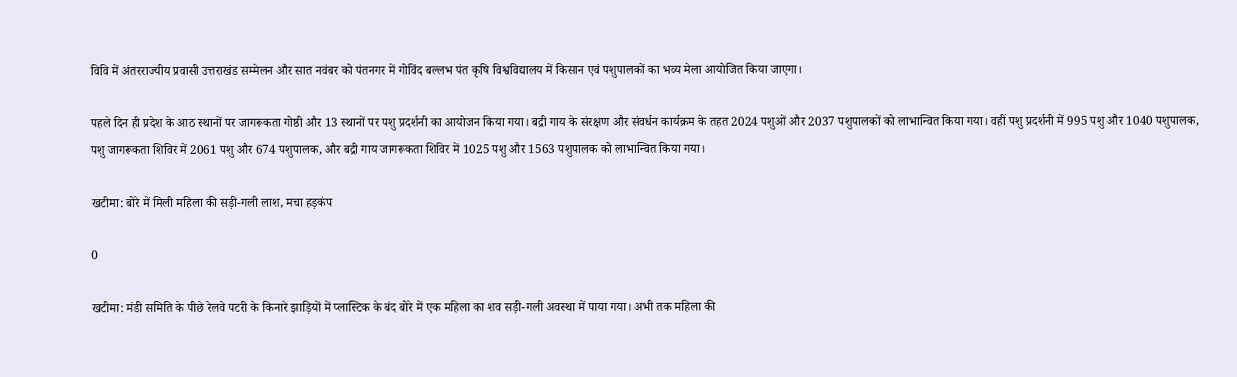विवि में अंतरराज्यीय प्रवासी उत्तराखंड सम्मेलन और सात नवंबर को पंतनगर में गोविंद बल्लभ पंत कृषि विश्वविद्यालय में किसान एवं पशुपालकों का भव्य मेला आयोजित किया जाएगा।

पहले दिन ही प्रदेश के आठ स्थानों पर जागरूकता गोष्ठी और 13 स्थानों पर पशु प्रदर्शनी का आयोजन किया गया। बद्री गाय के संरक्षण और संवर्धन कार्यक्रम के तहत 2024 पशुओं और 2037 पशुपालकों को लाभान्वित किया गया। वहीं पशु प्रदर्शनी में 995 पशु और 1040 पशुपालक, पशु जागरूकता शिविर में 2061 पशु और 674 पशुपालक, और बद्री गाय जागरूकता शिविर में 1025 पशु और 1563 पशुपालक को लाभान्वित किया गया।

खटीमा: बोरे में मिली महिला की सड़ी-गली लाश, मचा हड़कंप

0

खटीमा: मंडी समिति के पीछे रेलवे पटरी के किनारे झाड़ियों में प्लास्टिक के बंद बोरे में एक महिला का शव सड़ी-गली अवस्था में पाया गया। अभी तक महिला की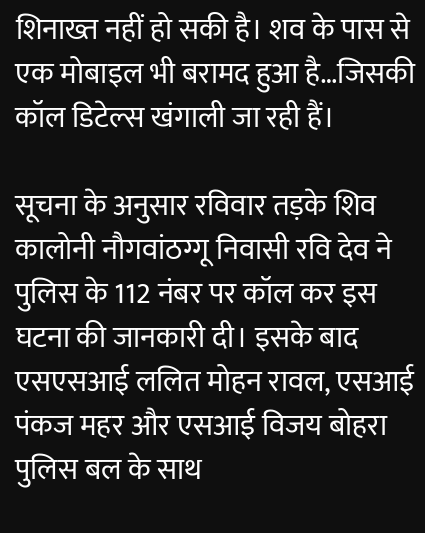शिनाख्त नहीं हो सकी है। शव के पास से एक मोबाइल भी बरामद हुआ है…जिसकी कॉल डिटेल्स खंगाली जा रही हैं।

सूचना के अनुसार रविवार तड़के शिव कालोनी नौगवांठग्गू निवासी रवि देव ने पुलिस के 112 नंबर पर कॉल कर इस घटना की जानकारी दी। इसके बाद एसएसआई ललित मोहन रावल, एसआई पंकज महर और एसआई विजय बोहरा पुलिस बल के साथ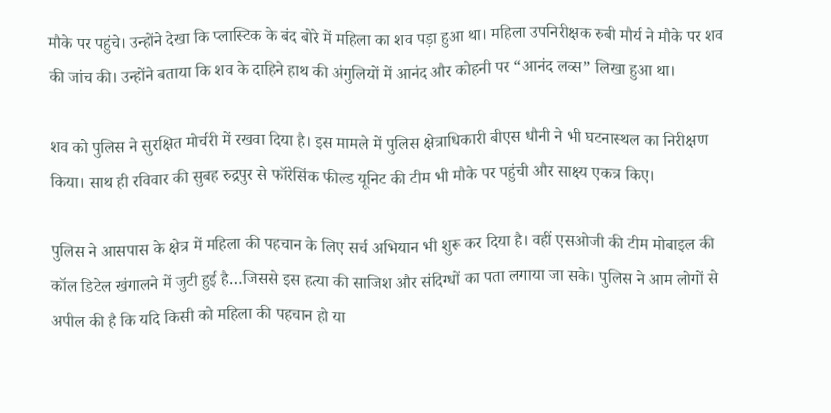मौके पर पहुंचे। उन्होंने देखा कि प्लास्टिक के बंद बोरे में महिला का शव पड़ा हुआ था। महिला उपनिरीक्षक रुबी मौर्य ने मौके पर शव की जांच की। उन्होंने बताया कि शव के दाहिने हाथ की अंगुलियों में आनंद और कोहनी पर “आनंद लव्स” लिखा हुआ था।

शव को पुलिस ने सुरक्षित मोर्चरी में रखवा दिया है। इस मामले में पुलिस क्षेत्राधिकारी बीएस धौनी ने भी घटनास्थल का निरीक्षण किया। साथ ही रविवार की सुबह रुद्रपुर से फॉरेसिंक फील्ड यूनिट की टीम भी मौके पर पहुंची और साक्ष्य एकत्र किए।

पुलिस ने आसपास के क्षेत्र में महिला की पहचान के लिए सर्च अभियान भी शुरू कर दिया है। वहीं एसओजी की टीम मोबाइल की कॉल डिटेल खंगालने में जुटी हुई है…जिससे इस हत्या की साजिश और संदिग्धों का पता लगाया जा सके। पुलिस ने आम लोगों से अपील की है कि यदि किसी को महिला की पहचान हो या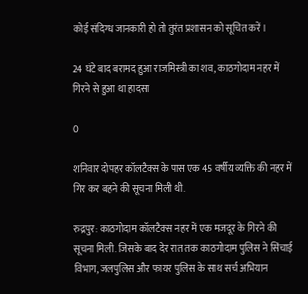कोई संदिग्ध जानकारी हो तो तुरंत प्रशासन को सूचित करें।

24 घंटे बाद बरामद हुआ राजमिस्त्री का शव, काठगोदाम नहर में गिरने से हुआ था हादसा

0

शनिवार दोपहर कॉलटैक्स के पास एक 45 वर्षीय व्यक्ति की नहर में गिर कर बहने की सूचना मिली थी.

रुद्रपुर: काठगोदाम कॉलटैक्स नहर में एक मजदूर के गिरने की सूचना मिली. जिसके बाद देर रात तक काठगोदाम पुलिस ने सिंचाई विभाग, जलपुलिस और फायर पुलिस के साथ सर्च अभियान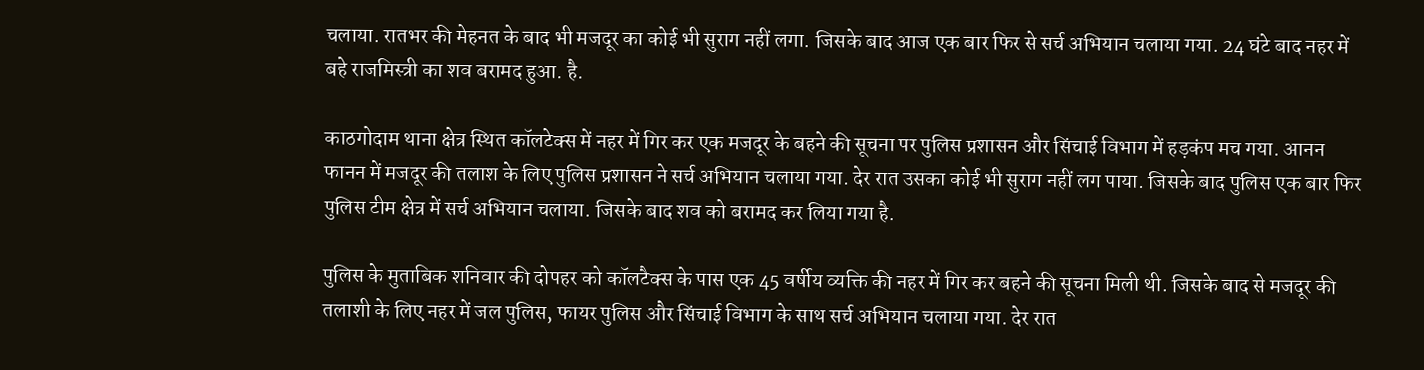चलाया. रातभर की मेहनत के बाद भी मजदूर का कोई भी सुराग नहीं लगा. जिसके बाद आज एक बार फिर से सर्च अभियान चलाया गया. 24 घंटे बाद नहर में बहे राजमिस्त्री का शव बरामद हुआ. है.

काठगोदाम थाना क्षेत्र स्थित कॉलटेक्स में नहर में गिर कर एक मजदूर के बहने की सूचना पर पुलिस प्रशासन और सिंचाई विभाग में हड़कंप मच गया. आनन फानन में मजदूर की तलाश के लिए पुलिस प्रशासन ने सर्च अभियान चलाया गया. देर रात उसका कोई भी सुराग नहीं लग पाया. जिसके बाद पुलिस एक बार फिर पुलिस टीम क्षेत्र में सर्च अभियान चलाया. जिसके बाद शव को बरामद कर लिया गया है.

पुलिस के मुताबिक शनिवार की दोपहर को कॉलटैक्स के पास एक 45 वर्षीय व्यक्ति की नहर में गिर कर बहने की सूचना मिली थी. जिसके बाद से मजदूर की तलाशी के लिए नहर में जल पुलिस, फायर पुलिस और सिंचाई विभाग के साथ सर्च अभियान चलाया गया. देर रात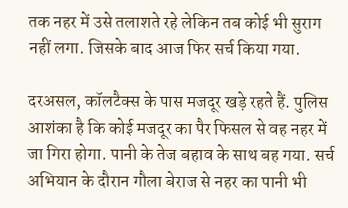तक नहर में उसे तलाशते रहे लेकिन तब कोई भी सुराग नहीं लगा. जिसके बाद आज फिर सर्च किया गया.

दरअसल, कॉलटैक्स के पास मजदूर खड़े रहते हैं. पुलिस आशंका है कि कोई मजदूर का पैर फिसल से वह नहर में जा गिरा होगा. पानी के तेज बहाव के साथ बह गया. सर्च अभियान के दौरान गौला बेराज से नहर का पानी भी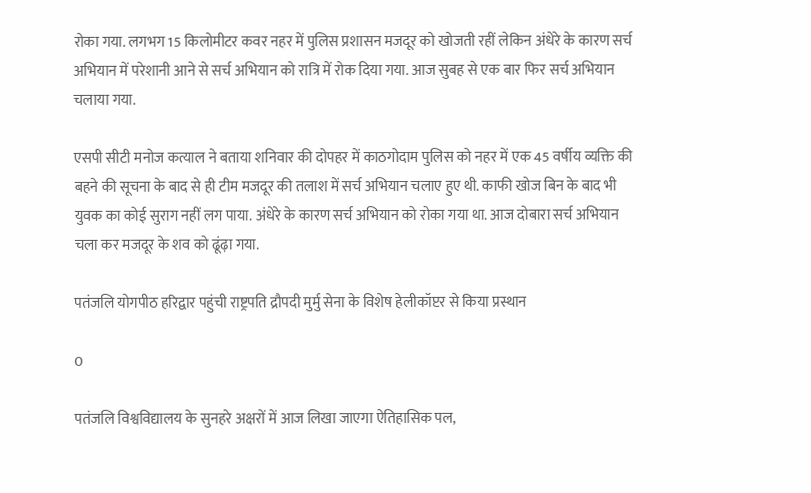रोका गया. लगभग 15 किलोमीटर कवर नहर में पुलिस प्रशासन मजदूर को खोजती रहीं लेकिन अंधेरे के कारण सर्च अभियान में परेशानी आने से सर्च अभियान को रात्रि में रोक दिया गया. आज सुबह से एक बार फिर सर्च अभियान चलाया गया.

एसपी सीटी मनोज कत्याल ने बताया शनिवार की दोपहर में काठगोदाम पुलिस को नहर में एक 45 वर्षीय व्यक्ति की बहने की सूचना के बाद से ही टीम मजदूर की तलाश में सर्च अभियान चलाए हुए थी. काफी खोज बिन के बाद भी युवक का कोई सुराग नहीं लग पाया. अंधेरे के कारण सर्च अभियान को रोका गया था. आज दोबारा सर्च अभियान चला कर मजदूर के शव को ढूंढ़ा गया.

पतंजलि योगपीठ हरिद्वार पहुंची राष्ट्रपति द्रौपदी मुर्मु सेना के विशेष हेलीकॉप्टर से किया प्रस्थान

0

पतंजलि विश्वविद्यालय के सुनहरे अक्षरों में आज लिखा जाएगा ऐतिहासिक पल,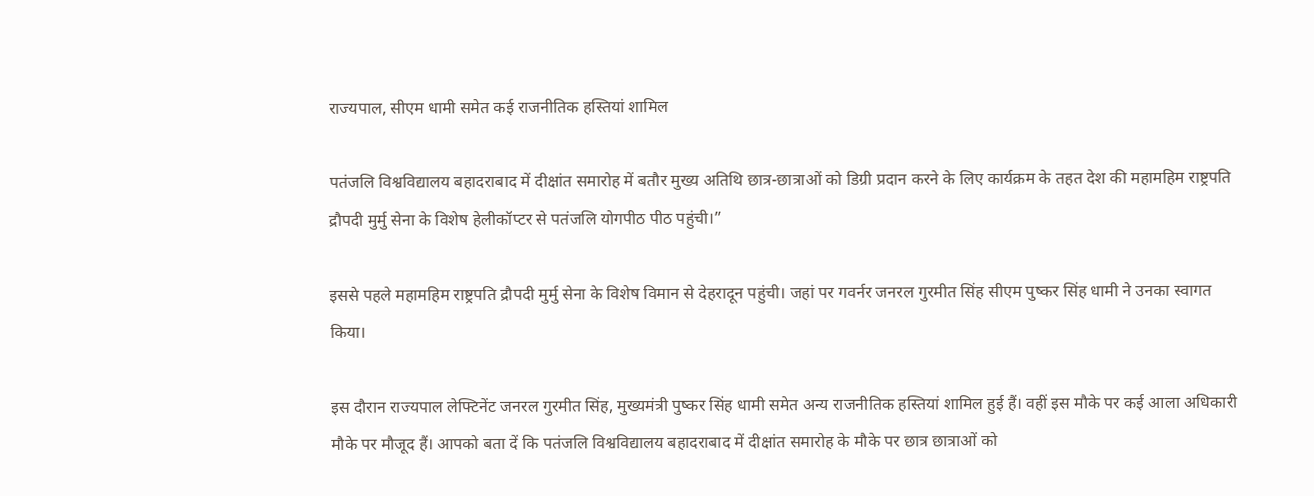राज्यपाल, सीएम धामी समेत कई राजनीतिक हस्तियां शामिल

पतंजलि विश्वविद्यालय बहादराबाद में दीक्षांत समारोह में बतौर मुख्य अतिथि छात्र-छात्राओं को डिग्री प्रदान करने के लिए कार्यक्रम के तहत देश की महामहिम राष्ट्रपति द्रौपदी मुर्मु सेना के विशेष हेलीकॉप्टर से पतंजलि योगपीठ पीठ पहुंची।”

इससे पहले महामहिम राष्ट्रपति द्रौपदी मुर्मु सेना के विशेष विमान से देहरादून पहुंची। जहां पर गवर्नर जनरल गुरमीत सिंह सीएम पुष्कर सिंह धामी ने उनका स्वागत किया।

इस दौरान राज्यपाल लेफ्टिनेंट जनरल गुरमीत सिंह, मुख्यमंत्री पुष्कर सिंह धामी समेत अन्य राजनीतिक हस्तियां शामिल हुई हैं। वहीं इस मौके पर कई आला अधिकारी मौके पर मौजूद हैं। आपको बता दें कि पतंजलि विश्वविद्यालय बहादराबाद में दीक्षांत समारोह के मौके पर छात्र छात्राओं को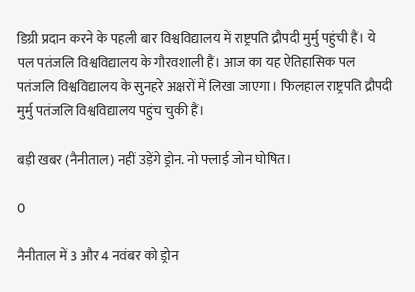डिग्री प्रदान करने के पहली बार विश्वविद्यालय में राष्ट्रपति द्रौपदी मुर्मु पहुंची हैं। ये पल पतंजलि विश्वविद्यालय के गौरवशाली हैं। आज का यह ऐतिहासिक पल पतंजलि विश्वविद्यालय के सुनहरे अक्षरों में लिखा जाएगा। फिलहाल राष्ट्रपति द्रौपदी मुर्मु पतंजलि विश्वविद्यालय पहुंच चुकी हैं।

बड़ी खबर (नैनीताल) नहीं उड़ेंगे ड्रोन. नो फ्लाई जोन घोषित।

0

नैनीताल में 3 और 4 नवंबर को ड्रोन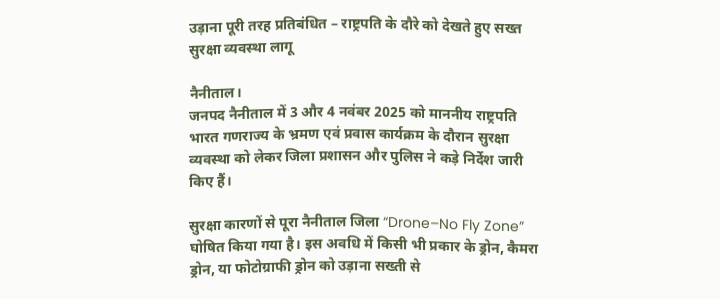उड़ाना पूरी तरह प्रतिबंधित – राष्ट्रपति के दौरे को देखते हुए सख्त सुरक्षा व्यवस्था लागू

नैनीताल।
जनपद नैनीताल में 3 और 4 नवंबर 2025 को माननीय राष्ट्रपति भारत गणराज्य के भ्रमण एवं प्रवास कार्यक्रम के दौरान सुरक्षा व्यवस्था को लेकर जिला प्रशासन और पुलिस ने कड़े निर्देश जारी किए हैं।

सुरक्षा कारणों से पूरा नैनीताल जिला “Drone–No Fly Zone” घोषित किया गया है। इस अवधि में किसी भी प्रकार के ड्रोन, कैमरा ड्रोन, या फोटोग्राफी ड्रोन को उड़ाना सख्ती से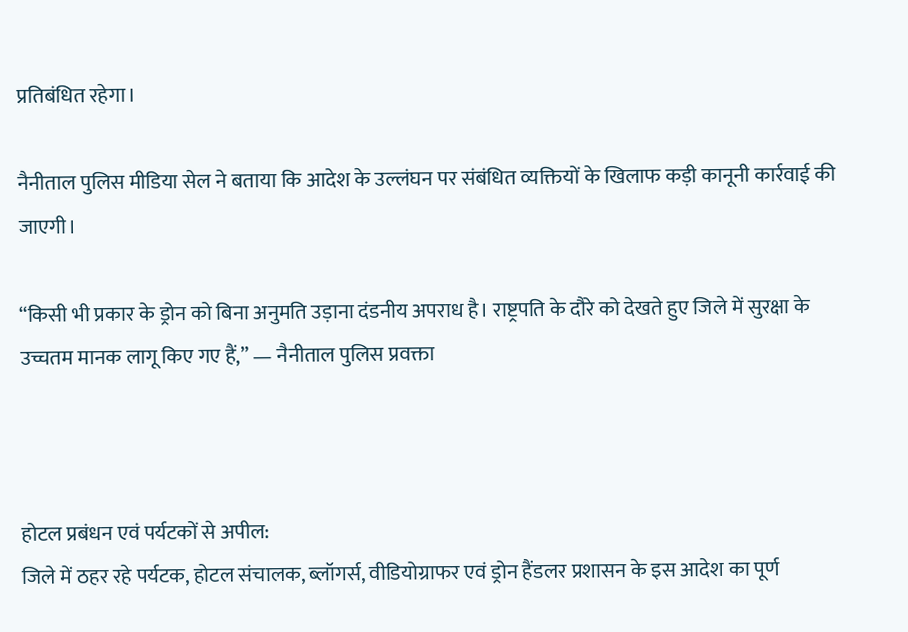प्रतिबंधित रहेगा।

नैनीताल पुलिस मीडिया सेल ने बताया कि आदेश के उल्लंघन पर संबंधित व्यक्तियों के खिलाफ कड़ी कानूनी कार्रवाई की जाएगी।

“किसी भी प्रकार के ड्रोन को बिना अनुमति उड़ाना दंडनीय अपराध है। राष्ट्रपति के दौरे को देखते हुए जिले में सुरक्षा के उच्चतम मानक लागू किए गए हैं,” — नैनीताल पुलिस प्रवक्ता



होटल प्रबंधन एवं पर्यटकों से अपील:
जिले में ठहर रहे पर्यटक, होटल संचालक, ब्लॉगर्स, वीडियोग्राफर एवं ड्रोन हैंडलर प्रशासन के इस आदेश का पूर्ण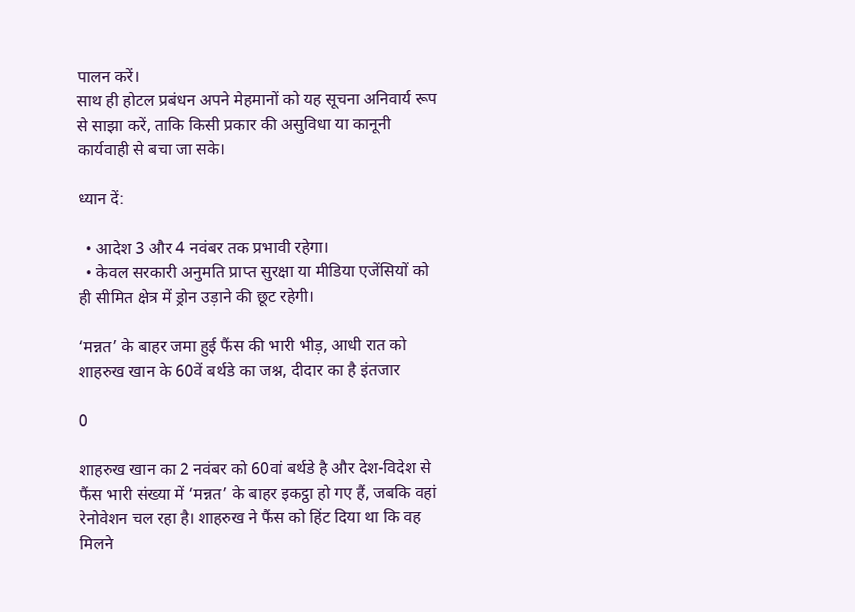पालन करें।
साथ ही होटल प्रबंधन अपने मेहमानों को यह सूचना अनिवार्य रूप से साझा करें, ताकि किसी प्रकार की असुविधा या कानूनी कार्यवाही से बचा जा सके।

ध्यान दें:

  • आदेश 3 और 4 नवंबर तक प्रभावी रहेगा।
  • केवल सरकारी अनुमति प्राप्त सुरक्षा या मीडिया एजेंसियों को ही सीमित क्षेत्र में ड्रोन उड़ाने की छूट रहेगी।

‘मन्नत’ के बाहर जमा हुई फैंस की भारी भीड़, आधी रात को शाहरुख खान के 60वें बर्थडे का जश्न, दीदार का है इंतजार

0

शाहरुख खान का 2 नवंबर को 60वां बर्थडे है और देश-विदेश से फैंस भारी संख्या में ‘मन्नत’ के बाहर इकट्ठा हो गए हैं, जबकि वहां रेनोवेशन चल रहा है। शाहरुख ने फैंस को हिंट दिया था कि वह मिलने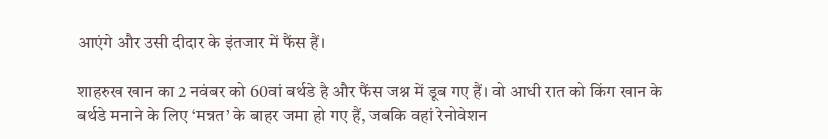आएंगे और उसी दीदार के इंतजार में फैंस हैं।

शाहरुख खान का 2 नवंबर को 60वां बर्थडे है और फैंस जश्न में डूब गए हैं। वो आधी रात को किंग खान के बर्थडे मनाने के लिए ‘मन्नत’ के बाहर जमा हो गए हैं, जबकि वहां रेनोवेशन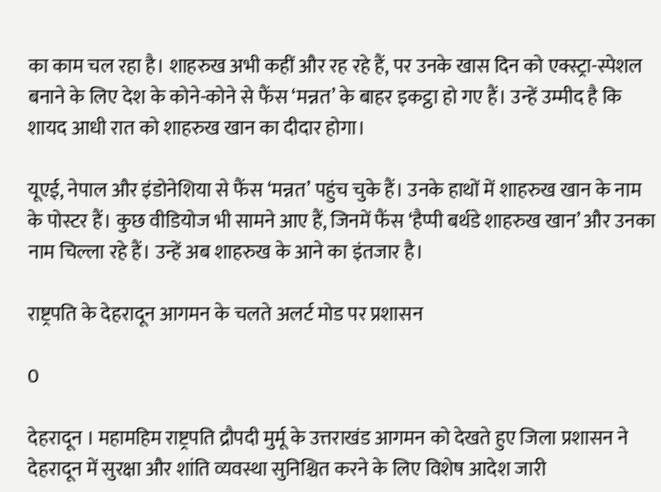का काम चल रहा है। शाहरुख अभी कहीं और रह रहे हैं, पर उनके खास दिन को एक्स्ट्रा-स्पेशल बनाने के लिए देश के कोने-कोने से फैंस ‘मन्नत’ के बाहर इकट्ठा हो गए हैं। उन्हें उम्मीद है कि शायद आधी रात को शाहरुख खान का दीदार होगा।

यूएई, नेपाल और इंडोनेशिया से फैंस ‘मन्नत’ पहुंच चुके हैं। उनके हाथों में शाहरुख खान के नाम के पोस्टर हैं। कुछ वीडियोज भी सामने आए हैं, जिनमें फैंस ‘हैप्पी बर्थडे शाहरुख खान’ और उनका नाम चिल्ला रहे हैं। उन्हें अब शाहरुख के आने का इंतजार है।

राष्ट्रपति के देहरादून आगमन के चलते अलर्ट मोड पर प्रशासन

0

देहरादून । महामहिम राष्ट्रपति द्रौपदी मुर्मू के उत्तराखंड आगमन को देखते हुए जिला प्रशासन ने देहरादून में सुरक्षा और शांति व्यवस्था सुनिश्चित करने के लिए विशेष आदेश जारी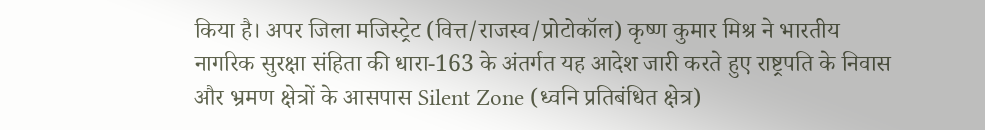किया है। अपर जिला मजिस्ट्रेट (वित्त/राजस्व/प्रोटोकॉल) कृष्ण कुमार मिश्र ने भारतीय नागरिक सुरक्षा संहिता की धारा-163 के अंतर्गत यह आदेश जारी करते हुए राष्ट्रपति के निवास और भ्रमण क्षेत्रों के आसपास Silent Zone (ध्वनि प्रतिबंधित क्षेत्र)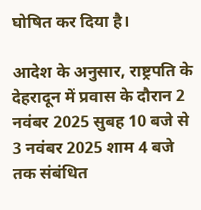घोषित कर दिया है।

आदेश के अनुसार, राष्ट्रपति के देहरादून में प्रवास के दौरान 2 नवंबर 2025 सुबह 10 बजे से 3 नवंबर 2025 शाम 4 बजे तक संबंधित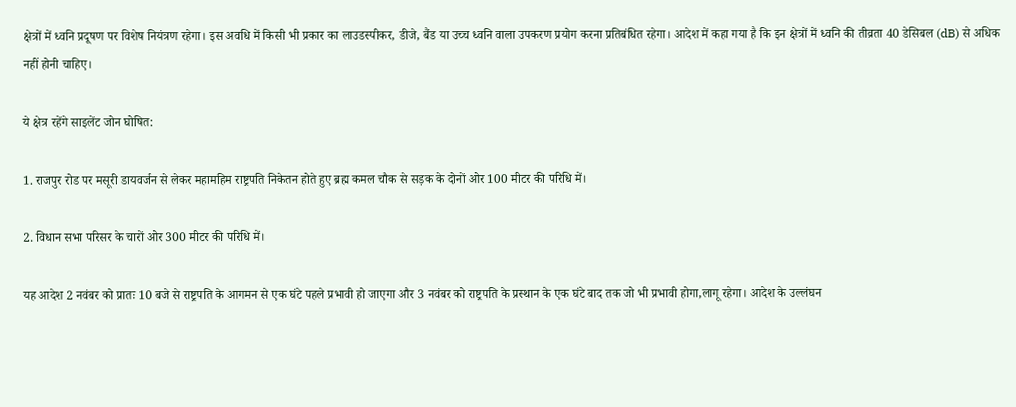क्षेत्रों में ध्वनि प्रदूषण पर विशेष नियंत्रण रहेगा। इस अवधि में किसी भी प्रकार का लाउडस्पीकर, डीजे, बैंड या उच्च ध्वनि वाला उपकरण प्रयोग करना प्रतिबंधित रहेगा। आदेश में कहा गया है कि इन क्षेत्रों में ध्वनि की तीव्रता 40 डेसिबल (dB) से अधिक नहीं होनी चाहिए।

ये क्षेत्र रहेंगे साइलेंट जोन घोषित:

1. राजपुर रोड पर मसूरी डायवर्जन से लेकर महामहिम राष्ट्रपति निकेतन होते हुए ब्रह्म कमल चौक से सड़क के दोनों ओर 100 मीटर की परिधि में।

2. विधान सभा परिसर के चारों ओर 300 मीटर की परिधि में।

यह आदेश 2 नवंबर को प्रातः 10 बजे से राष्ट्रपति के आगमन से एक घंटे पहले प्रभावी हो जाएगा और 3 नवंबर को राष्ट्रपति के प्रस्थान के एक घंटे बाद तक जो भी प्रभावी होगा,लागू रहेगा। आदेश के उल्लंघन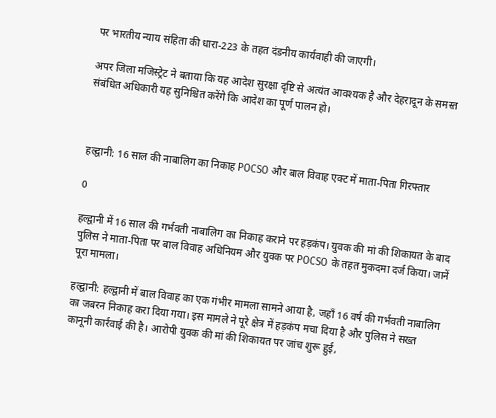पर भारतीय न्याय संहिता की धारा-223 के तहत दंडनीय कार्यवाही की जाएगी।

अपर जिला मजिस्ट्रेट ने बताया कि यह आदेश सुरक्षा दृष्टि से अत्यंत आवश्यक है और देहरादून के समस्त संबंधित अधिकारी यह सुनिश्चित करेंगे कि आदेश का पूर्ण पालन हो।



हल्द्वानी: 16 साल की नाबालिग का निकाह POCSO और बाल विवाह एक्ट में माता-पिता गिरफ्तार

0

हल्द्वानी में 16 साल की गर्भवती नाबालिग का निकाह कराने पर हड़कंप। युवक की मां की शिकायत के बाद पुलिस ने माता-पिता पर बाल विवाह अधिनियम और युवक पर POCSO के तहत मुकदमा दर्ज किया। जानें पूरा मामला।

हल्द्वानी: हल्द्वानी में बाल विवाह का एक गंभीर मामला सामने आया है, जहाँ 16 वर्ष की गर्भवती नाबालिग का जबरन निकाह करा दिया गया। इस मामले ने पूरे क्षेत्र में हड़कंप मचा दिया है और पुलिस ने सख्त कानूनी कार्रवाई की है। आरोपी युवक की मां की शिकायत पर जांच शुरू हुई,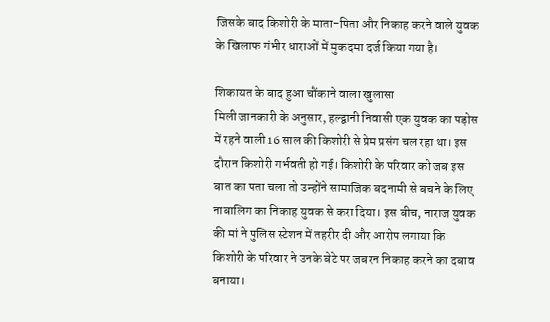जिसके बाद किशोरी के माता-पिता और निकाह करने वाले युवक के खिलाफ गंभीर धाराओं में मुकदमा दर्ज किया गया है।

शिकायत के बाद हुआ चौंकाने वाला खुलासा
मिली जानकारी के अनुसार, हल्द्वानी निवासी एक युवक का पड़ोस में रहने वाली 16 साल की किशोरी से प्रेम प्रसंग चल रहा था। इस दौरान किशोरी गर्भवती हो गई। किशोरी के परिवार को जब इस बात का पता चला तो उन्होंने सामाजिक बदनामी से बचने के लिए नाबालिग का निकाह युवक से करा दिया। इस बीच, नाराज युवक की मां ने पुलिस स्टेशन में तहरीर दी और आरोप लगाया कि किशोरी के परिवार ने उनके बेटे पर जबरन निकाह करने का दबाव बनाया।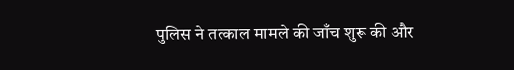पुलिस ने तत्काल मामले की जाँच शुरू की और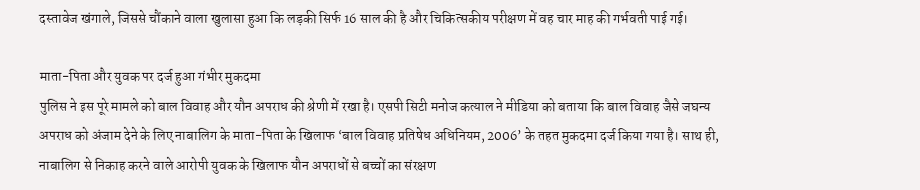दस्तावेज खंगाले, जिससे चौंकाने वाला खुलासा हुआ कि लड़की सिर्फ 16 साल की है और चिकित्सकीय परीक्षण में वह चार माह की गर्भवती पाई गई।

माता-पिता और युवक पर दर्ज हुआ गंभीर मुकदमा
पुलिस ने इस पूरे मामले को बाल विवाह और यौन अपराध की श्रेणी में रखा है। एसपी सिटी मनोज कत्याल ने मीडिया को बताया कि बाल विवाह जैसे जघन्य अपराध को अंजाम देने के लिए नाबालिग के माता-पिता के खिलाफ ‘बाल विवाह प्रतिषेध अधिनियम, 2006’ के तहत मुकदमा दर्ज किया गया है। साथ ही, नाबालिग से निकाह करने वाले आरोपी युवक के खिलाफ यौन अपराधों से बच्चों का संरक्षण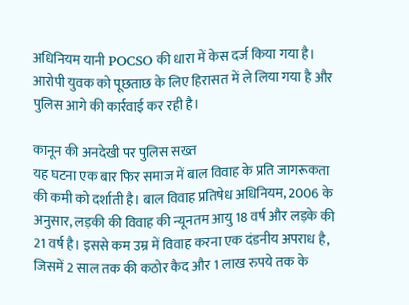अधिनियम यानी POCSO की धारा में केस दर्ज किया गया है। आरोपी युवक को पूछताछ के लिए हिरासत में ले लिया गया है और पुलिस आगे की कार्रवाई कर रही है।

कानून की अनदेखी पर पुलिस सख्त
यह घटना एक बार फिर समाज में बाल विवाह के प्रति जागरूकता की कमी को दर्शाती है। बाल विवाह प्रतिषेध अधिनियम, 2006 के अनुसार, लड़की की विवाह की न्यूनतम आयु 18 वर्ष और लड़के की 21 वर्ष है। इससे कम उम्र में विवाह करना एक दंडनीय अपराध है, जिसमें 2 साल तक की कठोर कैद और 1 लाख रुपये तक के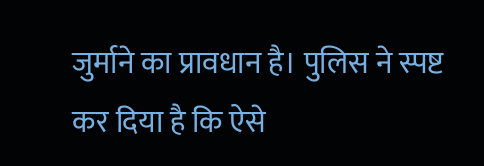जुर्माने का प्रावधान है। पुलिस ने स्पष्ट कर दिया है कि ऐसे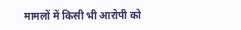मामलों में किसी भी आरोपी को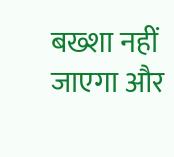बख्शा नहीं जाएगा और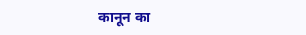कानून का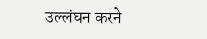उल्लंघन करने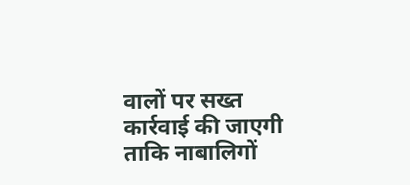वालों पर सख्त कार्रवाई की जाएगी ताकि नाबालिगों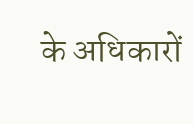के अधिकारों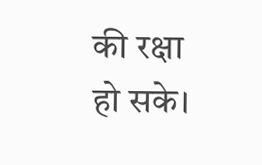की रक्षा हो सके।